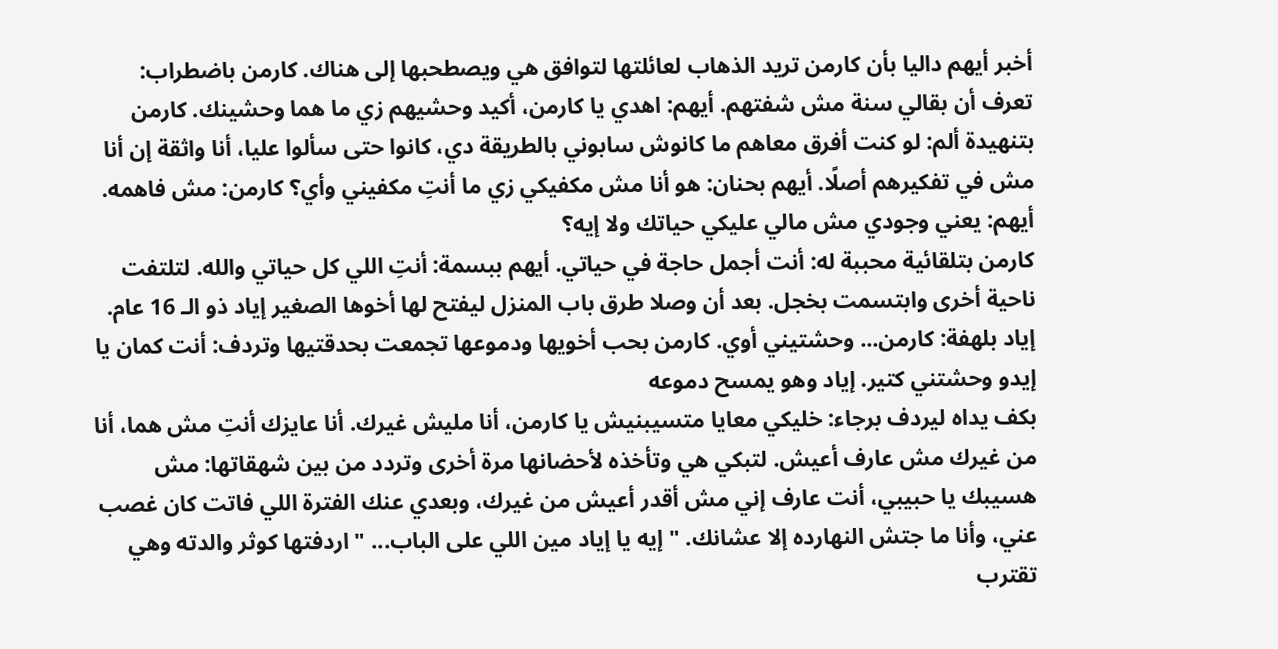أخبر أيهم داليا بأن كارمن تريد الذهاب لعائلتها لتوافق هي ويصطحبها إلى هناك. كارمن باضطراب: تعرف أن بقالي سنة مش شفتهم. أيهم: اهدي يا كارمن، أكيد وحشيهم زي ما هما وحشينك. كارمن بتنهيدة ألم: لو كنت أفرق معاهم ما كانوش سابوني بالطريقة دي، كانوا حتى سألوا عليا، أنا واثقة إن أنا مش في تفكيرهم أصلًا. أيهم بحنان: هو أنا مش مكفيكي زي ما أنتِ مكفيني وأي؟ كارمن: مش فاهمه. أيهم: يعني وجودي مش مالي عليكي حياتك ولا إيه؟
كارمن بتلقائية محببة له: أنت أجمل حاجة في حياتي. أيهم ببسمة: أنتِ اللي كل حياتي والله. لتلتفت ناحية أخرى وابتسمت بخجل. بعد أن وصلا طرق باب المنزل ليفتح لها أخوها الصغير إياد ذو الـ 16 عام. إياد بلهفة: كارمن... وحشتيني أوي. كارمن بحب أخويها ودموعها تجمعت بحدقتيها وتردف: أنت كمان يا إيدو وحشتني كتير. إياد وهو يمسح دموعه
بكف يداه ليردف برجاء: خليكي معايا متسيبنيش يا كارمن، أنا مليش غيرك. أنا عايزك أنتِ مش هما، أنا من غيرك مش عارف أعيش. لتبكي هي وتأخذه لأحضانها مرة أخرى وتردد من بين شهقاتها: مش هسيبك يا حبيبي، أنت عارف إني مش أقدر أعيش من غيرك، وبعدي عنك الفترة اللي فاتت كان غصب عني، وأنا ما جتش النهارده إلا عشانك. "إيه يا إياد مين اللي على الباب... " اردفتها كوثر والدته وهي تقترب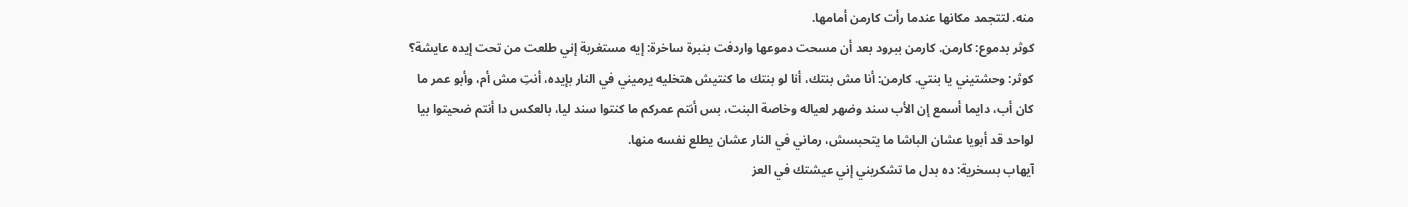منه. لتتجمد مكانها عندما رأت كارمن أمامها.
كوثر بدموع: كارمن. كارمن ببرود بعد أن مسحت دموعها واردفت بنبرة ساخرة: إيه مستغربة إني طلعت من تحت إيده عايشة؟ كوثر: وحشتيني يا بنتي. كارمن: أنا مش بنتك، أنا لو بنتك ما كنتيش هتخليه يرميني في النار بإيده، أنتِ مش أم، وأبو عمر ما كان أب، دايما أسمع إن الأب سند وضهر لعياله وخاصة البنت، بس أنتم عمركم ما كنتوا سند ليا، بالعكس دا أنتم ضحيتوا بيا لواحد قد أبويا عشان الباشا ما يتحبسش، رماني في النار عشان يطلع نفسه منها.
آيهاب بسخرية: ده بدل ما تشكريني إني عيشتك في العز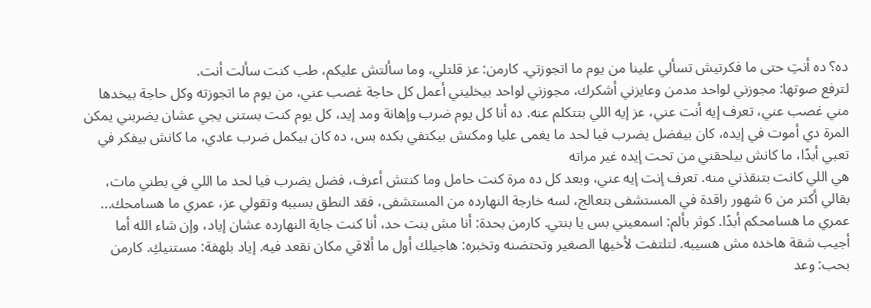ده؟ ده أنتِ حتى ما فكرتيش تسألي علينا من يوم ما اتجوزتي. كارمن: عز قلتلي، وما سألتش عليكم، طب كنت سألت أنت.
لترفع صوتها: مجوزني لواحد مدمن وعايزني أشكرك، مجوزني لواحد بيخليني أعمل كل حاجة غصب عني، من يوم ما اتجوزته وكل حاجة بيخدها مني غصب عني، تعرف إيه أنت عني، عز إيه اللي بتتكلم عنه. ده أنا كل يوم ضرب وإهانة ومد إيد، كل يوم كنت بستنى يجي عشان يضربني يمكن المرة دي أموت في إيده، كان بيفضل يضرب فيا لحد ما يغمى عليا ومكنش بيكتفي بكده بس، ده كان بيكمل ضرب عادي، ما كانش بيفكر في تعبي أبدًا، ما كانش بيلحقني من تحت إيده غير مراته
هي اللي كانت بتنقذني منه. تعرف إنت إيه عني، وبعد كل ده مرة كنت حامل وما كنتش أعرف، فضل يضرب فيا لحد ما اللي في بطني مات، بقالي أكتر من 6 شهور راقدة في المستشفى بتعالج، لسه خارجة النهارده من المستشفى، فقد النطق بسببه وتقولي عز، عمري ما هسامحك...
عمري ما هسامحكم أبدًا. كوثر بألم: اسمعيني بس يا بنتي. كارمن بحدة: أنا مش بنت حد، أنا كنت جاية النهارده عشان إياد، وإن شاء الله أما أجيب شقة هاخده مش هسيبه. لتلتفت لأخيها الصغير وتحتضنه وتخبره: هاجيلك أول ما ألاقي مكان نقعد فيه. إياد بلهفة: مستنيكِ. كارمن بحب: وعد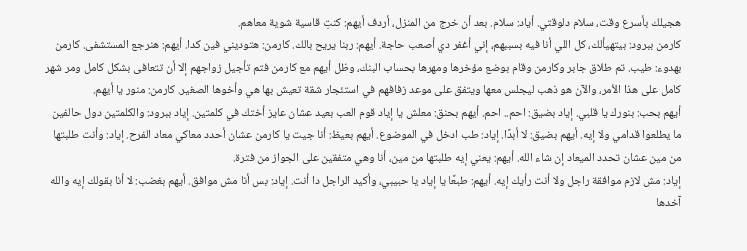هجيلك بأسرع وقت، سلام دلوقتي. أياد: سلام. بعد أن خرج من المنزل، أردف أيهم: كنتِ قاسية شوية معاهم.
كارمن ببرود: بيتهيألك، كل اللي أنا فيه بسببهم، إني أغفر دي أصعب حاجة. أيهم: ربنا يريح بالك. كارمن: هتوديني فين كدا. أيهم: هنرجع المستشفى. كارمن بهدوء: طيب. تم طلاق جابر وكارمن وقام بوضع مؤخرها ومهرها بحساب البنك، وظل أيهم مع كارمن فتم تأجيل زواجهم إلا أن تتعافى بشكل كامل ومر شهر كامل على هذا الأمر، والآن هو ذهب ليجلس معها ويتفق على موعد زفافهم في استئجار شقة تعيش بها هي وأخوها الصغير. كارمن: منور يا أيهم.
أيهم بحب: بنورك يا قلبي. إياد بضيق: احم.. احم. أيهم بحنق: معلش يا إياد قوم العب بعيد عشان عايز أختك في كلمتين. إياد ببرود: والكلمتين دول حالفين ما يطلعوا قدامي ولا إيه. أيهم بضيق: لا أبدًا. إياد: طب ادخل في الموضوع. أيهم بعيظ: أنا جيت يا كارمن عشان أحدد معاكي معاد الفرح. إياد: وأنت طلبتها من مين عشان تحدد الميعاد إن شاء الله. أيهم: يعني إيه طلبتها من مين، أنا وهي متفقين على الجواز من فترة.
إياد: مش لازم موافقة راجل ولا أنت رأيك إيه. أيهم: طبعًا يا إياد يا حبيبي، وأكيد الراجل دا أنت. إياد: بس أنا مش موافق. أيهم بغضب: لا أنا بقولك إيه والله آخدها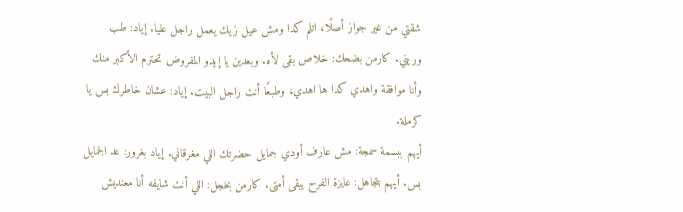شقتي من غير جواز أصلًا، اتلم كدا ومش عيل زيك يعمل راجل عليا. إياد: طب وريني. كارمن بضحك: خلاص بقى لأه. وبعدين يا إيدو المفروض تحترم الأكبر منك وأنا موافقة واهدي كدا ها اهدي، وطبعًا أنت راجل البيت. إياد: عشان خاطرك بس يا كرملة.
أيهم ببسمة سمجة: مش عارف أودي جمايل حضرتك اللي مغرقاني. إياد بغرور: عد الجمايل بس. أيهم بتجاهل: عايزة الفرح يبقى أمتى. كارمن بخجل: اللي أنت شايفه أنا معنديش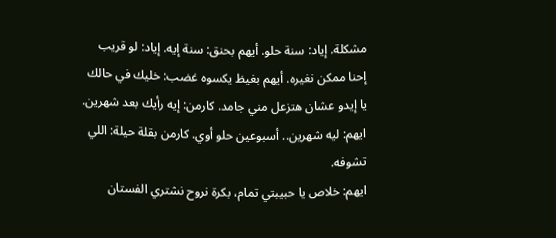مشكلة. إياد: سنة حلو. أيهم بحنق: سنة إيه. إياد: لو قريب إحنا ممكن نغيره. أيهم بغيظ يكسوه غضب: خليك في حالك يا إيدو عشان هتزعل مني جامد. كارمن: إيه رأيك بعد شهرين. ايهم: ليه شهرين.. أسبوعين حلو أوي. كارمن بقلة حيلة: اللي تشوفه.
ايهم: خلاص يا حبيبتي تمام، بكرة نروح نشتري الفستان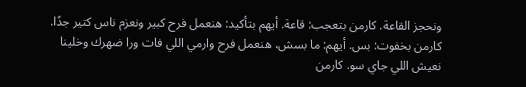ونحجز القاعة. كارمن بتعجب: قاعة. أيهم بتأكيد: هنعمل فرح كبير ونعزم ناس كتير جدًا. كارمن بخفوت: بس. أيهم: ما بسش، هنعمل فرح وارمي اللي فات ورا ضهرك وخلينا نعيش اللي جاي سو. كارمن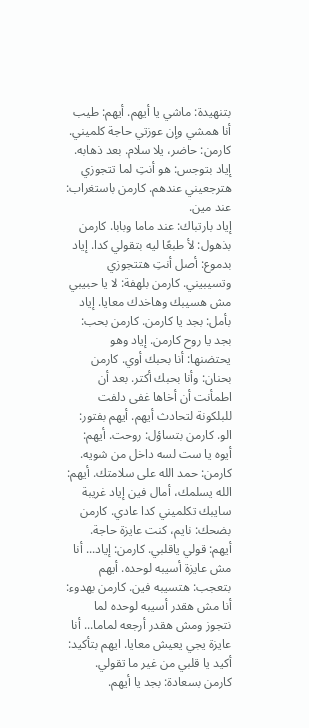بتنهيدة: ماشي يا أيهم. أيهم: طيب أنا همشي وإن عوزتي حاجة كلميني. كارمن: حاضر، يلا سلام. بعد ذهابه. إياد بتوجس: هو أنتِ لما تتجوزي هترجعيني عندهم. كارمن باستغراب: عند مين.
إياد بارتباك: عند ماما وبابا. كارمن بذهول: لأ طبعًا ليه بتقولي كدا. إياد بدموع: أصل أنتِ هتتجوزي وتسيبيني. كارمن بلهفة: لا يا حبيبي مش هسيبك وهاخدك معايا. إياد بأمل: بجد يا كارمن. كارمن بحب: بجد يا روح كارمن. إياد وهو يحتضنها: أنا بحبك أوي. كارمن بحنان: وأنا بحبك أكتر. بعد أن اطمأنت أن أخاها غفى دلفت للبلكونة لتحادث أيهم. أيهم بفتور: الو. كارمن بتساؤل: روحت. أيهم: أيوه يا ست لسه داخل من شويه.
كارمن: حمد الله على سلامتك. أيهم: الله يسلمك، أمال فين إياد غريبة سايبك تكلميني كدا عادي. كارمن بضحك: نايم، كنت عايزة حاجة. أيهم: قولي ياقلبي. كارمن: إياد... أنا مش عايزة أسيبه لوحده. أيهم بتعجب: هتسيبه فين. كارمن بهدوء: أنا مش هقدر أسيبه لوحده لما نتجوز ومش هقدر أرجعه لماما... أنا عايزة يجي يعيش معايا. ايهم بتأكيد: أكيد يا قلبي من غير ما تقولي. كارمن بسعادة: بجد يا أيهم.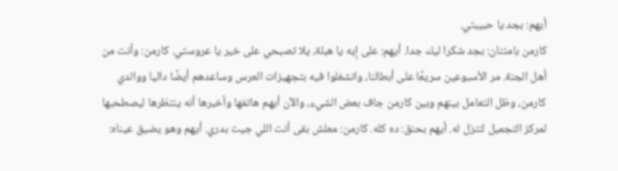أيهم: بجد يا حبيبتي.
كارمن بامتنان: بجد شكرا ليك جدا. أيهم: على إيه يا هبلة، يلا تصبحي على خير يا عروستي. كارمن: وأنت من أهل الجنة. مر الأسبوعين سريعًا على أبطالنا، وانشغلوا فيه بتجهيزات العرس وساعدهم أيضًا داليا ووالدي كارمن، وظل التعامل بينهم وبين كارمن جاف بعض الشيء، والآن أيهم هاتفها وأخبرها أنه ينتظرها ليصطحبها لمركز التجميل لتنزل له. أيهم بحنق: ده كله. كارمن: معلش بقى أنت اللي جيت بدري. أيهم وهو يضيق عيناه: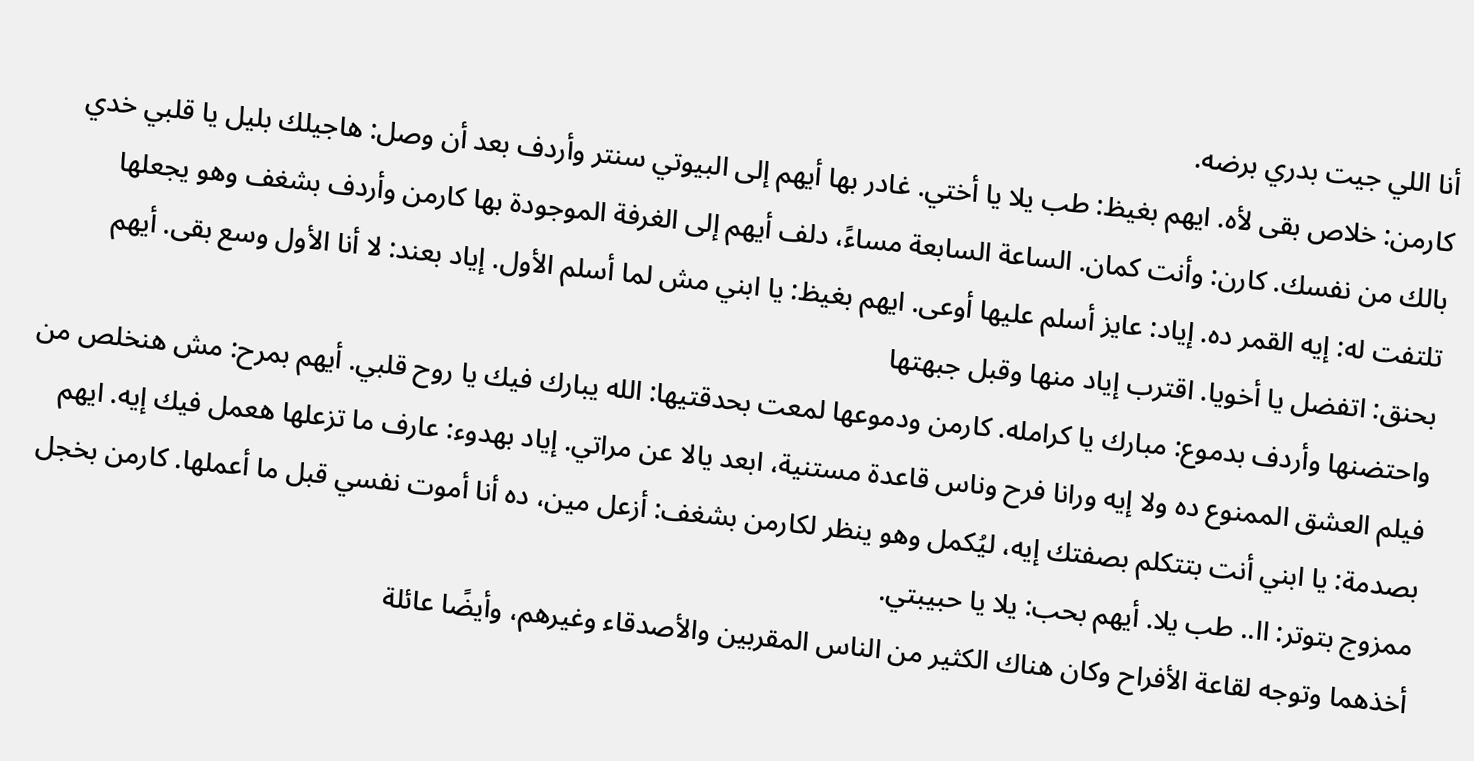أنا اللي جيت بدري برضه.
كارمن: خلاص بقى لأه. ايهم بغيظ: طب يلا يا أختي. غادر بها أيهم إلى البيوتي سنتر وأردف بعد أن وصل: هاجيلك بليل يا قلبي خدي بالك من نفسك. كارن: وأنت كمان. الساعة السابعة مساءً، دلف أيهم إلى الغرفة الموجودة بها كارمن وأردف بشغف وهو يجعلها تلتفت له: إيه القمر ده. إياد: عايز أسلم عليها أوعى. ايهم بغيظ: يا ابني مش لما أسلم الأول. إياد بعند: لا أنا الأول وسع بقى. أيهم بحنق: اتفضل يا أخويا. اقترب إياد منها وقبل جبهتها
واحتضنها وأردف بدموع: مبارك يا كرامله. كارمن ودموعها لمعت بحدقتيها: الله يبارك فيك يا روح قلبي. أيهم بمرح: مش هنخلص من فيلم العشق الممنوع ده ولا إيه ورانا فرح وناس قاعدة مستنية، ابعد يالا عن مراتي. إياد بهدوء: عارف ما تزعلها هعمل فيك إيه. ايهم بصدمة: يا ابني أنت بتتكلم بصفتك إيه، ليُكمل وهو ينظر لكارمن بشغف: أزعل مين، ده أنا أموت نفسي قبل ما أعملها. كارمن بخجل ممزوج بتوتر: اا.. طب يلا. أيهم بحب: يلا يا حبيبتي.
أخذهما وتوجه لقاعة الأفراح وكان هناك الكثير من الناس المقربين والأصدقاء وغيرهم، وأيضًا عائلة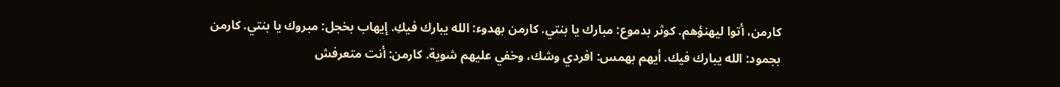كارمن، أتوا ليهنؤهم. كوثر بدموع: مبارك يا بنتي. كارمن بهدوء: الله يبارك فيكِ. إيهاب بخجل: مبروك يا بنتي. كارمن بجمود: الله يبارك فيك. أيهم بهمس: افردي وشك، وخفي عليهم شوية. كارمن: أنت متعرفش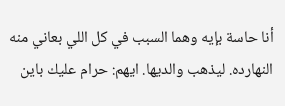أنا حاسة بإيه وهما السبب في كل اللي بعاني منه النهارده. ليذهب والديها. ايهم: حرام عليك باين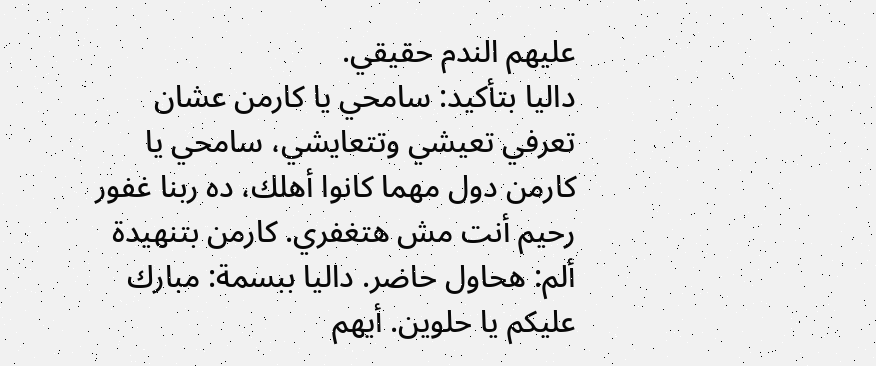عليهم الندم حقيقي.
داليا بتأكيد: سامحي يا كارمن عشان تعرفي تعيشي وتتعايشي، سامحي يا كارمن دول مهما كانوا أهلك، ده ربنا غفور رحيم أنت مش هتغفري. كارمن بتنهيدة ألم: هحاول حاضر. داليا ببسمة: مبارك عليكم يا حلوين. أيهم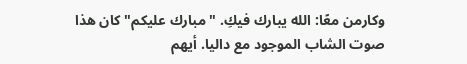وكارمن معًا: الله يبارك فيكِ. "مبارك عليكم" كان هذا صوت الشاب الموجود مع داليا. أيهم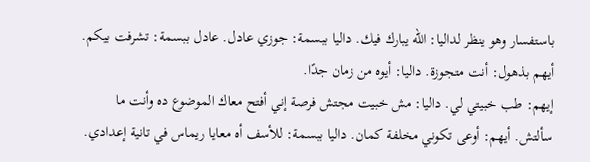باستفسار وهو ينظر لداليا: الله يبارك فيك. داليا ببسمة: جوزي عادل. عادل ببسمة: تشرفت بيكم. أيهم بذهول: أنت متجوزة. داليا: أيوه من زمان جدًا.
إيهم: طب خبيتي لي. داليا: مش خبيت مجتش فرصة إني أفتح معاك الموضوع ده وأنت ما سألتش. أيهم: أوعى تكوني مخلفة كمان. داليا ببسمة: للأسف أه معايا ريماس في تانية إعدادي.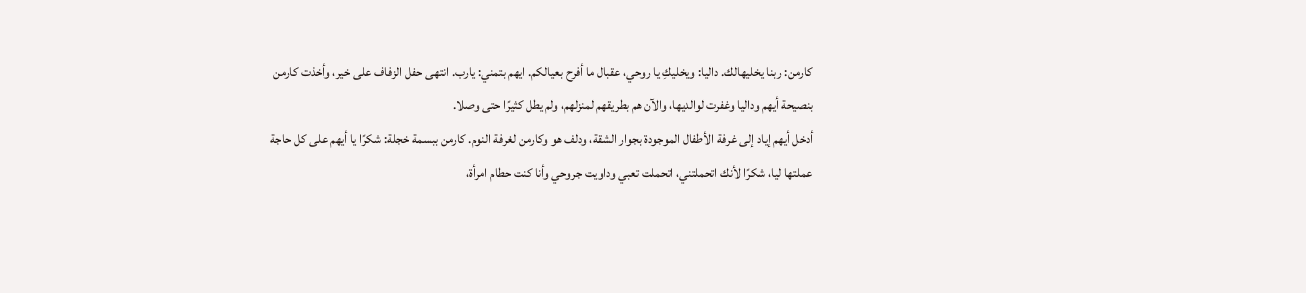كارمن: ربنا يخليهالك. داليا: ويخليكِ يا روحي، عقبال ما أفرح بعيالكم. ايهم بتمني: يارب. انتهى حفل الزفاف على خير، وأخذت كارمن بنصيحة أيهم وداليا وغفرت لوالديها، والآن هم بطريقهم لمنزلهم، ولم يطل كثيرًا حتى وصلا.
أدخل أيهم إياد إلى غرفة الأطفال الموجودة بجوار الشقة، ودلف هو وكارمن لغرفة النوم. كارمن ببسمة خجلة: شكرًا يا أيهم على كل حاجة عملتها ليا، شكرًا لأنك اتحملتني، اتحملت تعبي وداويت جروحي وأنا كنت حطام امرأة،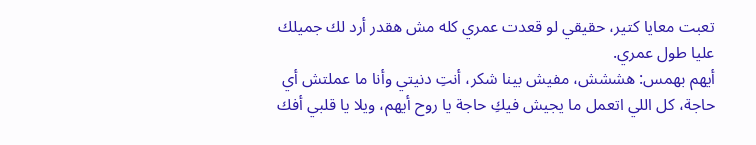تعبت معايا كتير، حقيقي لو قعدت عمري كله مش هقدر أرد لك جميلك عليا طول عمري.
أيهم بهمس: هششش، مفيش بينا شكر، أنتِ دنيتي وأنا ما عملتش أي حاجة، كل اللي اتعمل ما يجيش فيكِ حاجة يا روح أيهم، ويلا يا قلبي أفك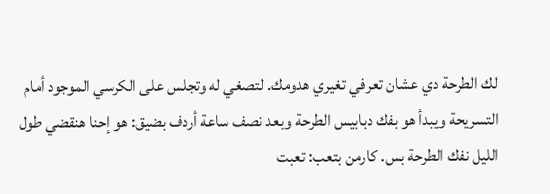لك الطرحة دي عشان تعرفي تغيري هدومك. لتصغي له وتجلس على الكرسي الموجود أمام التسريحة ويبدأ هو بفك دبابيس الطرحة وبعد نصف ساعة أردف بضيق: هو إحنا هنقضي طول الليل نفك الطرحة بس. كارمن بتعب: تعبت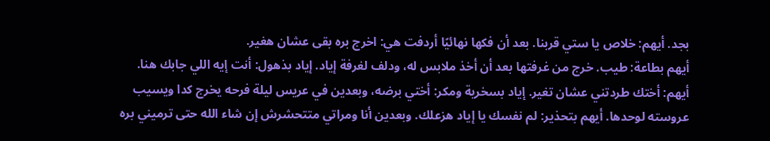بجد. أيهم: خلاص يا ستي قربنا. بعد أن فكها نهائيًا أردفت هي: اخرج بره بقى عشان هغير.
أيهم بطاعة: طيب. خرج من غرفتها بعد أن أخذ ملابس له، ودلف لغرفة إياد. إياد بذهول: أنت إيه اللي جابك هنا. أيهم: أختك طردتني عشان تغير. إياد بسخرية ومكر: أختي برضه، وبعدين في عريس ليلة فرحه يخرج كدا ويسيب عروسته لوحدها. أيهم بتحذير: لم نفسك يا إياد هزعلك. وبعدين أنا ومراتي متتحشرش إن شاء الله حتى ترميني بره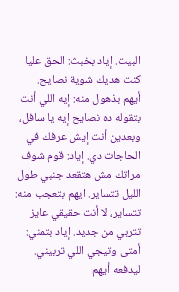البيت. إياد بخبث: الحق عليا كنت هديك شوية نصايح.
أيهم بذهول منه: إيه اللي أنت بتقوله ده نصايح إيه يا سافل، وبعدين أنت إيش عرفك في الحاجات دي. إياد: قوم شوف مراتك مش هتقعد جنبي طول الليل تتساير. ايهم بتعجب منه: تتساير، لا أنت حقيقي عايز تتربي من جديد. إياد بتمني: أمتى وتيجي اللي تربيني. ليدفعه أيهم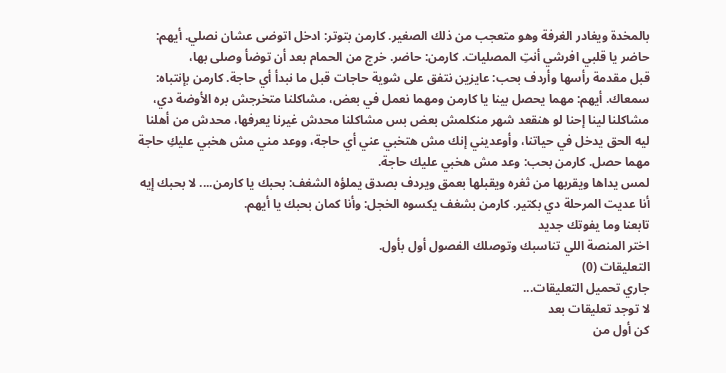بالمخدة ويغادر الغرفة وهو متعجب من ذلك الصغير. كارمن بتوتر: ادخل اتوضى عشان نصلي. أيهم: حاضر يا قلبي افرشي أنتِ المصليات. كارمن: حاضر. خرج من الحمام بعد أن توضأ وصلى بها،
قبل مقدمة رأسها وأردف بحب: عايزين نتفق على شوية حاجات قبل ما نبدأ أي حاجة. كارمن بإنتباه: سمعاك. أيهم: مهما يحصل بينا يا كارمن ومهما نعمل في بعض، مشاكلنا متخرجش بره الأوضة دي، مشاكلنا لينا إحنا لو هنقعد شهر منكلمش بعض بس مشاكلنا محدش غيرنا يعرفها، محدش من أهلنا ليه الحق يدخل في حياتنا، وأوعديني إنك مش هتخبي عني أي حاجة، ووعد مني مش هخبي عليكِ حاجة مهما حصل. كارمن بحب: وعد مش هخبي عليك حاجة.
لمس يداها ويقربها من ثغره ويقبلها بعمق ويردف بصدق يملؤه الشغف: بحبك يا كارمن.... لا بحبك إيه أنا عديت المرحلة دي بكتير. كارمن بشغف يكسوه الخجل: وأنا كمان بحبك يا أيهم.
تابعنا وما يفوتك جديد
اختر المنصة اللي تناسبك وتوصلك الفصول أول بأول.
التعليقات (0)
جاري تحميل التعليقات...
لا توجد تعليقات بعد
كن أول من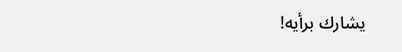يشارك برأيه!